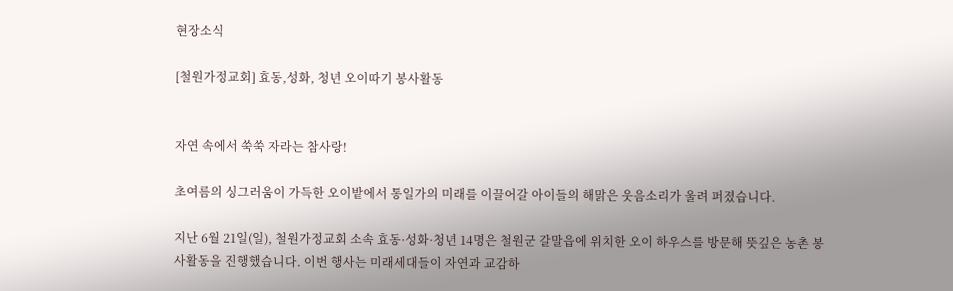현장소식

[철원가정교회] 효동,성화, 청년 오이따기 봉사활동


자연 속에서 쑥쑥 자라는 참사랑!

초여름의 싱그러움이 가득한 오이밭에서 통일가의 미래를 이끌어갈 아이들의 해맑은 웃음소리가 울려 퍼졌습니다.

지난 6월 21일(일), 철원가정교회 소속 효동·성화·청년 14명은 철원군 갈말읍에 위치한 오이 하우스를 방문해 뜻깊은 농촌 봉사활동을 진행했습니다. 이번 행사는 미래세대들이 자연과 교감하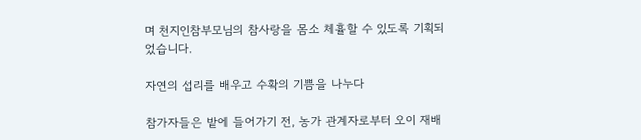며 천지인참부모님의 참사랑을 몸소 체휼할 수 있도록 기획되었습니다.

자연의 섭리를 배우고 수확의 기쁨을 나누다

참가자들은 밭에 들어가기 전, 농가 관계자로부터 오이 재배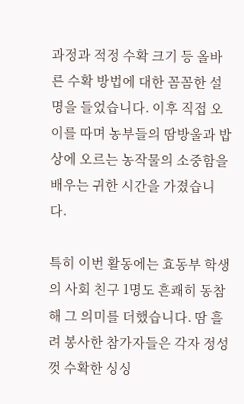과정과 적정 수확 크기 등 올바른 수확 방법에 대한 꼼꼼한 설명을 들었습니다. 이후 직접 오이를 따며 농부들의 땀방울과 밥상에 오르는 농작물의 소중함을 배우는 귀한 시간을 가졌습니다.

특히 이번 활동에는 효동부 학생의 사회 친구 1명도 흔쾌히 동참해 그 의미를 더했습니다. 땀 흘려 봉사한 참가자들은 각자 정성껏 수확한 싱싱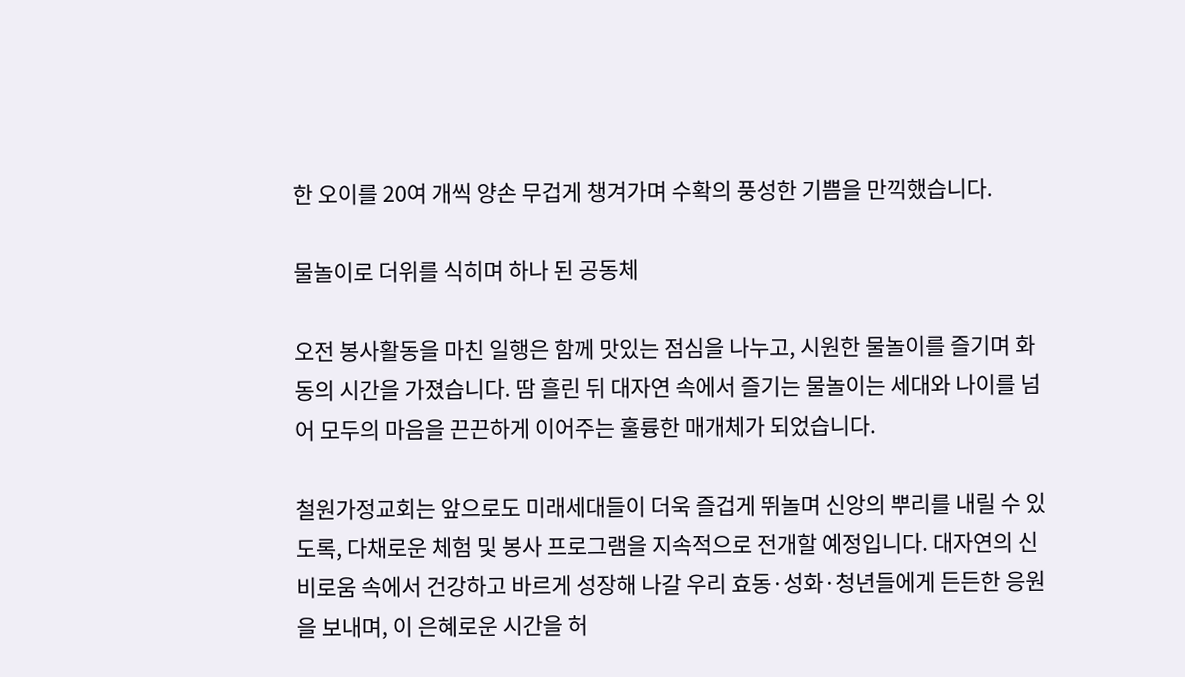한 오이를 20여 개씩 양손 무겁게 챙겨가며 수확의 풍성한 기쁨을 만끽했습니다.

물놀이로 더위를 식히며 하나 된 공동체

오전 봉사활동을 마친 일행은 함께 맛있는 점심을 나누고, 시원한 물놀이를 즐기며 화동의 시간을 가졌습니다. 땀 흘린 뒤 대자연 속에서 즐기는 물놀이는 세대와 나이를 넘어 모두의 마음을 끈끈하게 이어주는 훌륭한 매개체가 되었습니다.

철원가정교회는 앞으로도 미래세대들이 더욱 즐겁게 뛰놀며 신앙의 뿌리를 내릴 수 있도록, 다채로운 체험 및 봉사 프로그램을 지속적으로 전개할 예정입니다. 대자연의 신비로움 속에서 건강하고 바르게 성장해 나갈 우리 효동·성화·청년들에게 든든한 응원을 보내며, 이 은혜로운 시간을 허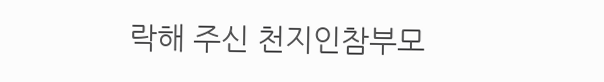락해 주신 천지인참부모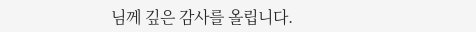님께 깊은 감사를 올립니다.